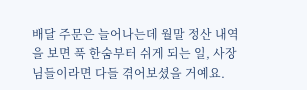배달 주문은 늘어나는데 월말 정산 내역을 보면 푹 한숨부터 쉬게 되는 일, 사장님들이라면 다들 겪어보셨을 거예요.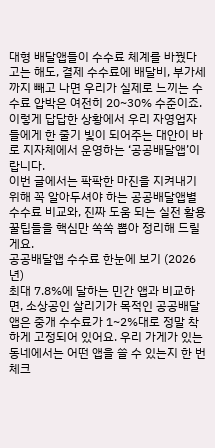대형 배달앱들이 수수료 체계를 바꿨다고는 해도, 결제 수수료에 배달비, 부가세까지 빼고 나면 우리가 실제로 느끼는 수수료 압박은 여전히 20~30% 수준이죠.
이렇게 답답한 상황에서 우리 자영업자들에게 한 줄기 빛이 되어주는 대안이 바로 지자체에서 운영하는 ‘공공배달앱’이랍니다.
이번 글에서는 팍팍한 마진을 지켜내기 위해 꼭 알아두셔야 하는 공공배달앱별 수수료 비교와, 진짜 도움 되는 실전 활용 꿀팁들을 핵심만 쏙쏙 뽑아 정리해 드릴게요.
공공배달앱 수수료 한눈에 보기 (2026년)
최대 7.8%에 달하는 민간 앱과 비교하면, 소상공인 살리기가 목적인 공공배달앱은 중개 수수료가 1~2%대로 정말 착하게 고정되어 있어요. 우리 가게가 있는 동네에서는 어떤 앱을 쓸 수 있는지 한 번 체크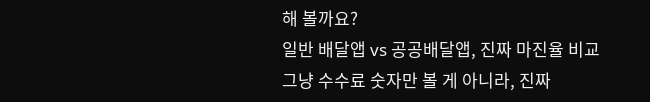해 볼까요?
일반 배달앱 vs 공공배달앱, 진짜 마진율 비교
그냥 수수료 숫자만 볼 게 아니라, 진짜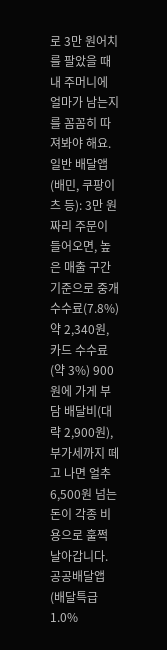로 3만 원어치를 팔았을 때 내 주머니에 얼마가 남는지를 꼼꼼히 따져봐야 해요.
일반 배달앱 (배민, 쿠팡이츠 등): 3만 원짜리 주문이 들어오면, 높은 매출 구간 기준으로 중개 수수료(7.8%) 약 2,340원, 카드 수수료(약 3%) 900원에 가게 부담 배달비(대략 2,900원), 부가세까지 떼고 나면 얼추 6,500원 넘는 돈이 각종 비용으로 훌쩍 날아갑니다.
공공배달앱 (배달특급 1.0%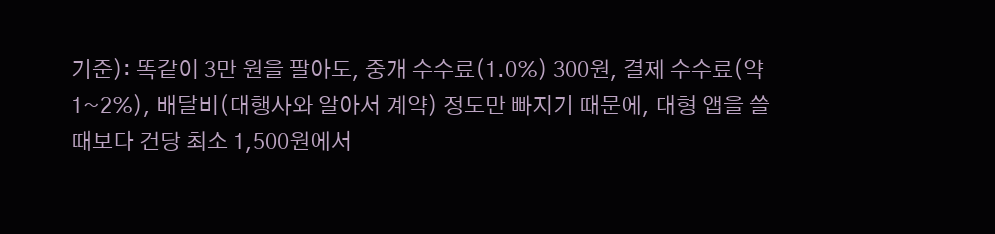기준): 똑같이 3만 원을 팔아도, 중개 수수료(1.0%) 300원, 결제 수수료(약 1~2%), 배달비(대행사와 알아서 계약) 정도만 빠지기 때문에, 대형 앱을 쓸 때보다 건당 최소 1,500원에서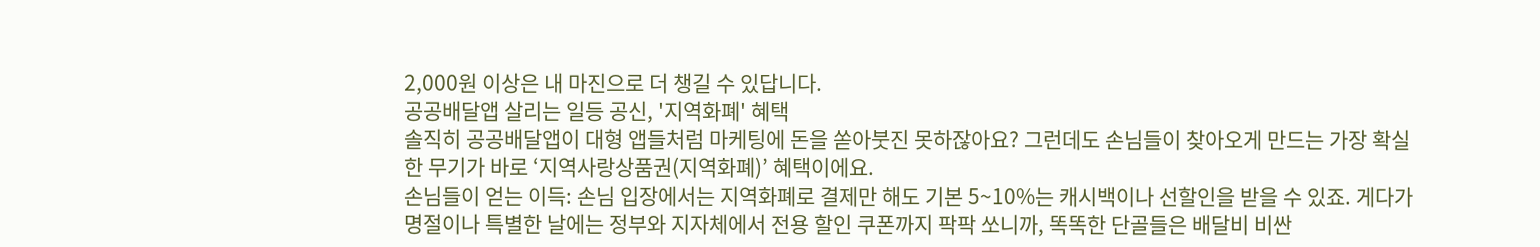2,000원 이상은 내 마진으로 더 챙길 수 있답니다.
공공배달앱 살리는 일등 공신, '지역화폐' 혜택
솔직히 공공배달앱이 대형 앱들처럼 마케팅에 돈을 쏟아붓진 못하잖아요? 그런데도 손님들이 찾아오게 만드는 가장 확실한 무기가 바로 ‘지역사랑상품권(지역화폐)’ 혜택이에요.
손님들이 얻는 이득: 손님 입장에서는 지역화폐로 결제만 해도 기본 5~10%는 캐시백이나 선할인을 받을 수 있죠. 게다가 명절이나 특별한 날에는 정부와 지자체에서 전용 할인 쿠폰까지 팍팍 쏘니까, 똑똑한 단골들은 배달비 비싼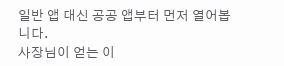일반 앱 대신 공공 앱부터 먼저 열어봅니다.
사장님이 얻는 이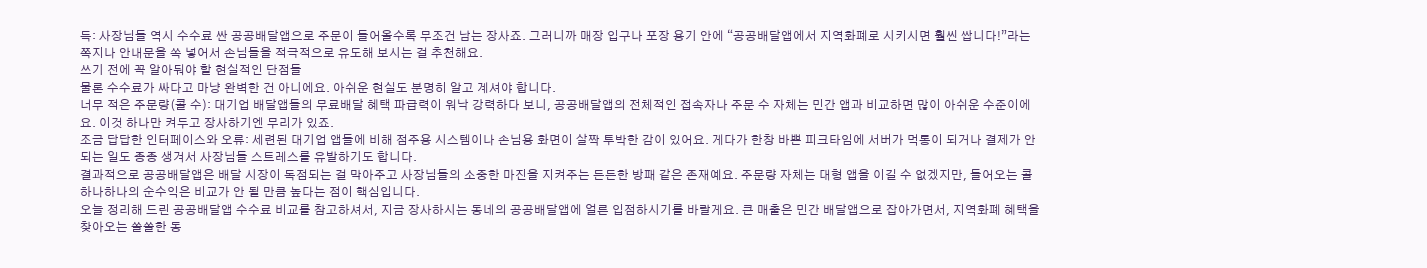득: 사장님들 역시 수수료 싼 공공배달앱으로 주문이 들어올수록 무조건 남는 장사죠. 그러니까 매장 입구나 포장 용기 안에 “공공배달앱에서 지역화폐로 시키시면 훨씬 쌉니다!”라는 쪽지나 안내문을 쏙 넣어서 손님들을 적극적으로 유도해 보시는 걸 추천해요.
쓰기 전에 꼭 알아둬야 할 현실적인 단점들
물론 수수료가 싸다고 마냥 완벽한 건 아니에요. 아쉬운 현실도 분명히 알고 계셔야 합니다.
너무 적은 주문량(콜 수): 대기업 배달앱들의 무료배달 혜택 파급력이 워낙 강력하다 보니, 공공배달앱의 전체적인 접속자나 주문 수 자체는 민간 앱과 비교하면 많이 아쉬운 수준이에요. 이것 하나만 켜두고 장사하기엔 무리가 있죠.
조금 답답한 인터페이스와 오류: 세련된 대기업 앱들에 비해 점주용 시스템이나 손님용 화면이 살짝 투박한 감이 있어요. 게다가 한창 바쁜 피크타임에 서버가 먹통이 되거나 결제가 안 되는 일도 종종 생겨서 사장님들 스트레스를 유발하기도 합니다.
결과적으로 공공배달앱은 배달 시장이 독점되는 걸 막아주고 사장님들의 소중한 마진을 지켜주는 든든한 방패 같은 존재예요. 주문량 자체는 대형 앱을 이길 수 없겠지만, 들어오는 콜 하나하나의 순수익은 비교가 안 될 만큼 높다는 점이 핵심입니다.
오늘 정리해 드린 공공배달앱 수수료 비교를 참고하셔서, 지금 장사하시는 동네의 공공배달앱에 얼른 입점하시기를 바랄게요. 큰 매출은 민간 배달앱으로 잡아가면서, 지역화폐 혜택을 찾아오는 쏠쏠한 동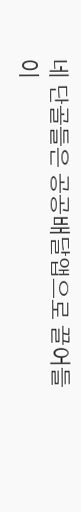네 단골들은 공공배달앱으로 끌어들이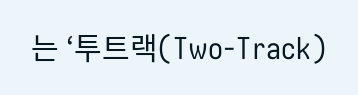는 ‘투트랙(Two-Track)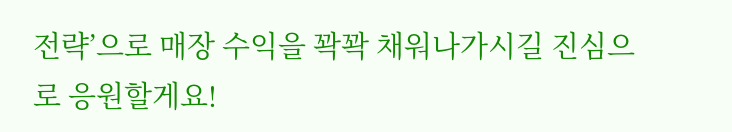전략’으로 매장 수익을 꽉꽉 채워나가시길 진심으로 응원할게요!